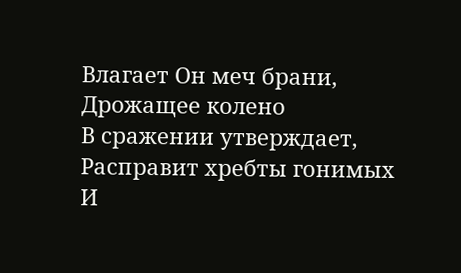Влагает Он меч брани,
Дрожащее колено
В сражении утверждает,
Расправит хребты гонимых
И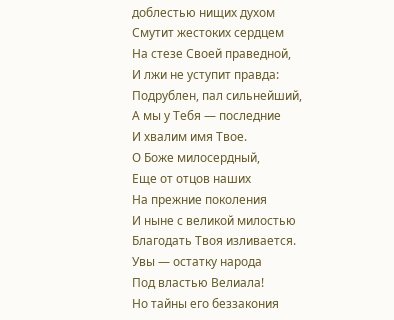доблестью нищих духом
Смутит жестоких сердцем
На стезе Своей праведной,
И лжи не уступит правда:
Подрублен, пал сильнейший,
А мы у Тебя — последние
И хвалим имя Твое.
О Боже милосердный,
Еще от отцов наших
На прежние поколения
И ныне с великой милостью
Благодать Твоя изливается.
Увы — остатку народа
Под властью Велиала!
Но тайны его беззакония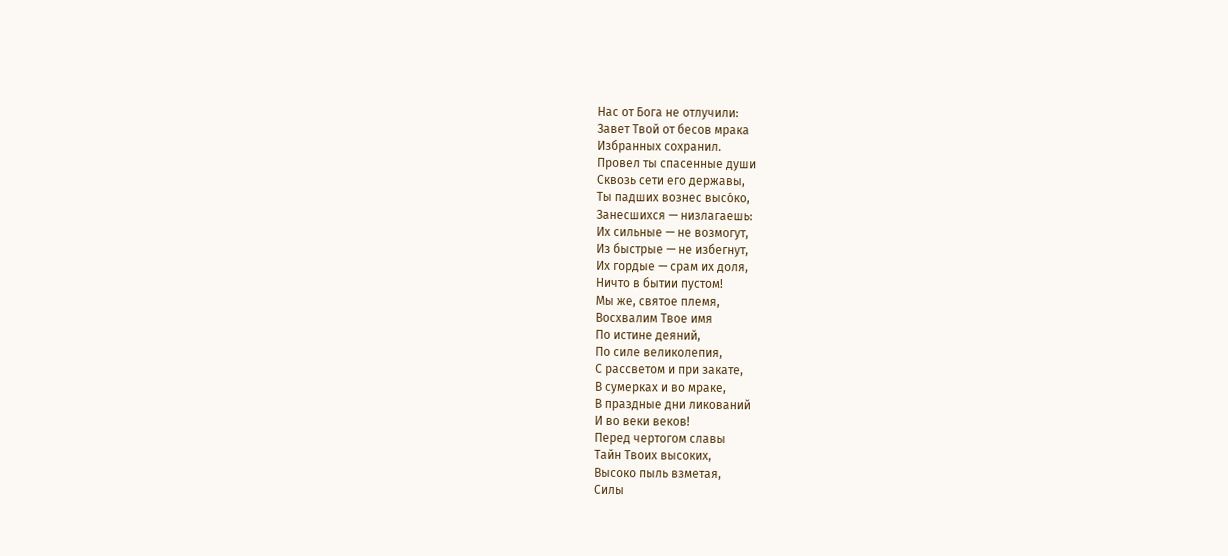Нас от Бога не отлучили:
Завет Твой от бесов мрака
Избранных сохранил.
Провел ты спасенные души
Сквозь сети его державы,
Ты падших вознес высо́ко,
Занесшихся — низлагаешь:
Их сильные — не возмогут,
Из быстрые — не избегнут,
Их гордые — срам их доля,
Ничто в бытии пустом!
Мы же, святое племя,
Восхвалим Твое имя
По истине деяний,
По силе великолепия,
С рассветом и при закате,
В сумерках и во мраке,
В праздные дни ликований
И во веки веков!
Перед чертогом славы
Тайн Твоих высоких,
Высоко пыль взметая,
Силы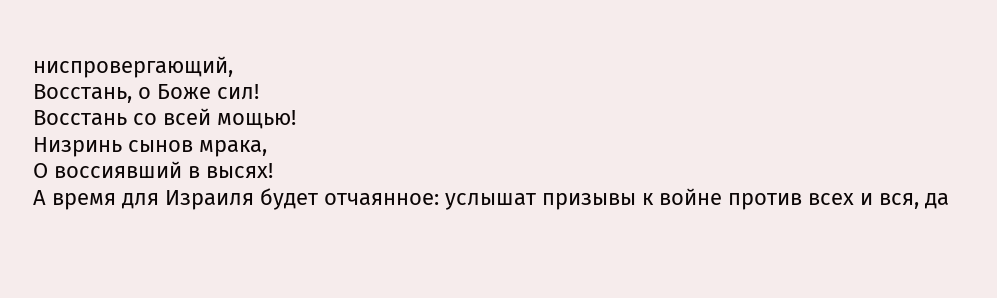ниспровергающий,
Восстань, о Боже сил!
Восстань со всей мощью!
Низринь сынов мрака,
О воссиявший в высях!
А время для Израиля будет отчаянное: услышат призывы к войне против всех и вся, да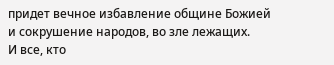придет вечное избавление общине Божией и сокрушение народов, во зле лежащих.
И все, кто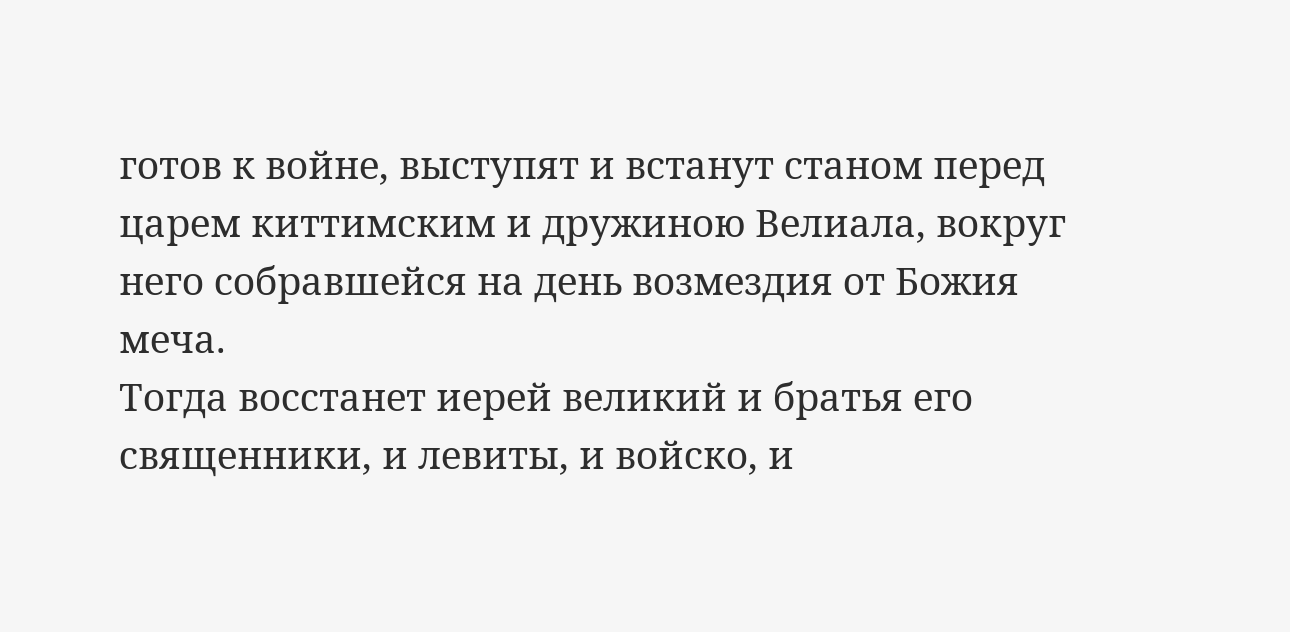готов к войне, выступят и встанут станом перед царем киттимским и дружиною Велиала, вокруг него собравшейся на день возмездия от Божия меча.
Тогда восстанет иерей великий и братья его священники, и левиты, и войско, и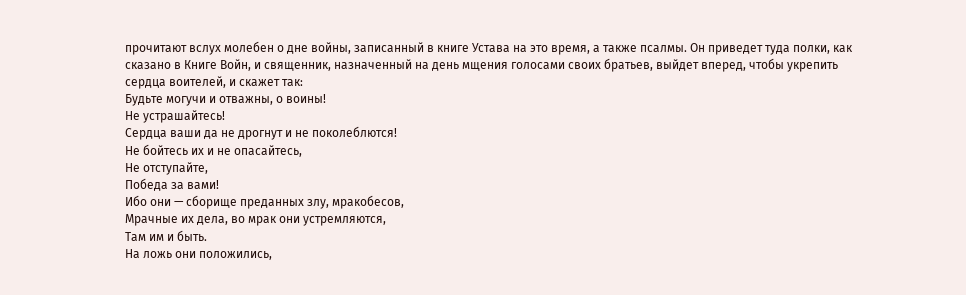прочитают вслух молебен о дне войны, записанный в книге Устава на это время, а также псалмы. Он приведет туда полки, как сказано в Книге Войн, и священник, назначенный на день мщения голосами своих братьев, выйдет вперед, чтобы укрепить сердца воителей, и скажет так:
Будьте могучи и отважны, о воины!
Не устрашайтесь!
Сердца ваши да не дрогнут и не поколеблются!
Не бойтесь их и не опасайтесь,
Не отступайте,
Победа за вами!
Ибо они — сборище преданных злу, мракобесов,
Мрачные их дела, во мрак они устремляются,
Там им и быть.
На ложь они положились,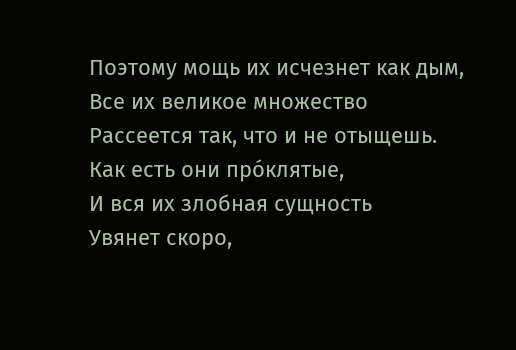Поэтому мощь их исчезнет как дым,
Все их великое множество
Рассеется так, что и не отыщешь.
Как есть они про́клятые,
И вся их злобная сущность
Увянет скоро,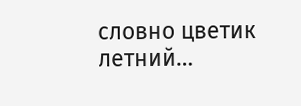словно цветик летний…